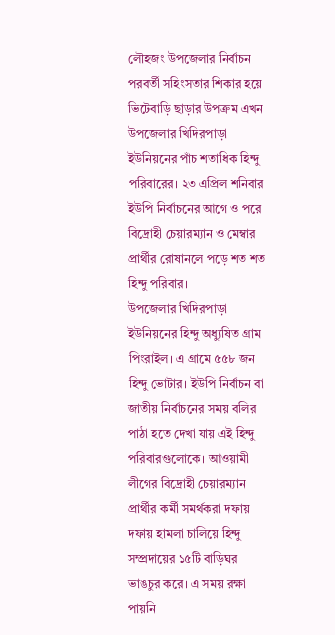লৌহজং উপজেলার নির্বাচন পরবর্তী সহিংসতার শিকার হয়ে ভিটেবাড়ি ছাড়ার উপক্রম এখন উপজেলার খিদিরপাড়া ইউনিয়নের পাঁচ শতাধিক হিন্দু পরিবারের। ২৩ এপ্রিল শনিবার ইউপি নির্বাচনের আগে ও পরে বিদ্রোহী চেয়ারম্যান ও মেম্বার প্রার্থীর রোষানলে পড়ে শত শত হিন্দু পরিবার।
উপজেলার খিদিরপাড়া ইউনিয়নের হিন্দু অধ্যুষিত গ্রাম পিংরাইল। এ গ্রামে ৫৫৮ জন হিন্দু ভোটার। ইউপি নির্বাচন বা জাতীয় নির্বাচনের সময় বলির পাঠা হতে দেখা যায় এই হিন্দু পরিবারগুলোকে। আওয়ামী লীগের বিদ্রোহী চেয়ারম্যান প্রার্থীর কর্মী সমর্থকরা দফায় দফায় হামলা চালিয়ে হিন্দু সম্প্রদায়ের ১৫টি বাড়িঘর ভাঙচুর করে। এ সময় রক্ষা পায়নি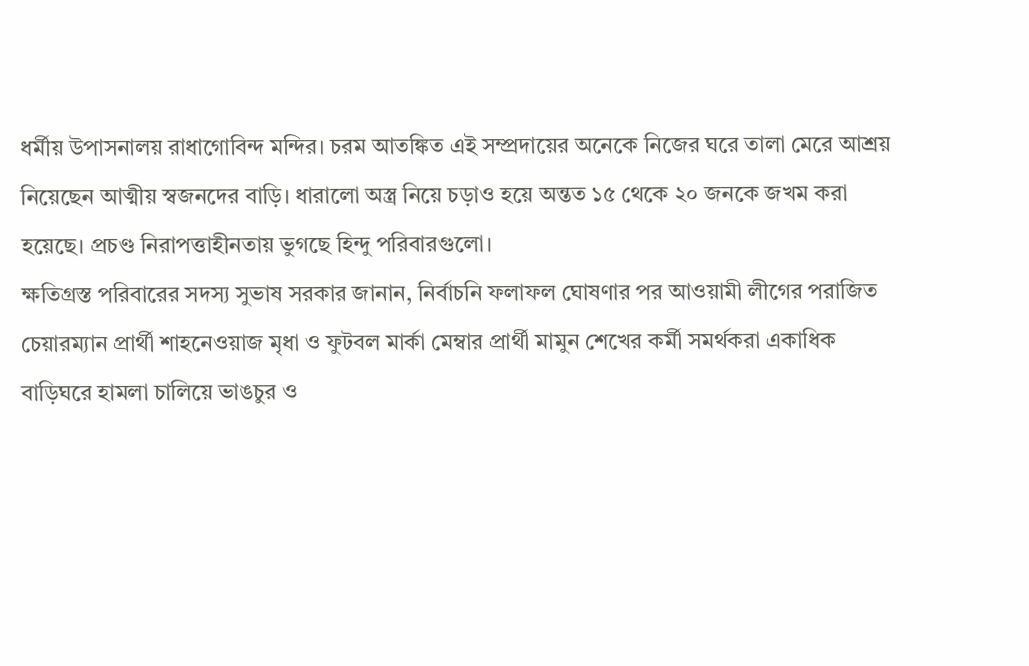ধর্মীয় উপাসনালয় রাধাগোবিন্দ মন্দির। চরম আতঙ্কিত এই সম্প্রদায়ের অনেকে নিজের ঘরে তালা মেরে আশ্রয় নিয়েছেন আত্মীয় স্বজনদের বাড়ি। ধারালো অস্ত্র নিয়ে চড়াও হয়ে অন্তত ১৫ থেকে ২০ জনকে জখম করা হয়েছে। প্রচণ্ড নিরাপত্তাহীনতায় ভুগছে হিন্দু পরিবারগুলো।
ক্ষতিগ্রস্ত পরিবারের সদস্য সুভাষ সরকার জানান, নির্বাচনি ফলাফল ঘোষণার পর আওয়ামী লীগের পরাজিত চেয়ারম্যান প্রার্থী শাহনেওয়াজ মৃধা ও ফুটবল মার্কা মেম্বার প্রার্থী মামুন শেখের কর্মী সমর্থকরা একাধিক বাড়িঘরে হামলা চালিয়ে ভাঙচুর ও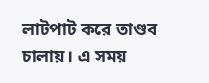লাটপাট করে তাণ্ডব চালায়। এ সময়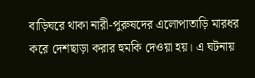বাড়িঘরে থাকা নারী-পুরুষদের এলোপাতাড়ি মারধর করে দেশছাড়া করার হুমকি দেওয়া হয়। এ ঘটনায়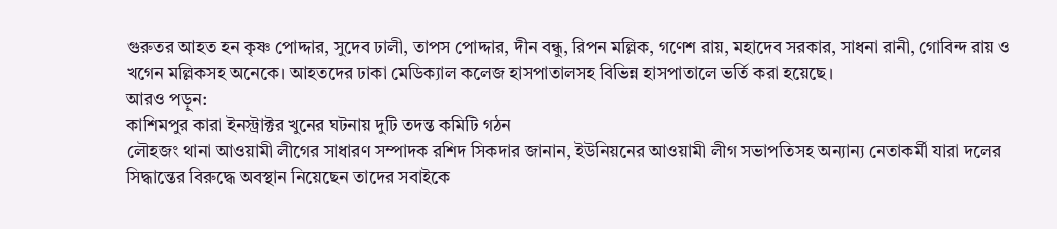গুরুতর আহত হন কৃষ্ণ পোদ্দার, সুদেব ঢালী, তাপস পোদ্দার, দীন বন্ধু, রিপন মল্লিক, গণেশ রায়, মহাদেব সরকার, সাধনা রানী, গোবিন্দ রায় ও খগেন মল্লিকসহ অনেকে। আহতদের ঢাকা মেডিক্যাল কলেজ হাসপাতালসহ বিভিন্ন হাসপাতালে ভর্তি করা হয়েছে।
আরও পড়ুন:
কাশিমপুর কারা ইনস্ট্রাক্টর খুনের ঘটনায় দুটি তদন্ত কমিটি গঠন
লৌহজং থানা আওয়ামী লীগের সাধারণ সম্পাদক রশিদ সিকদার জানান, ইউনিয়নের আওয়ামী লীগ সভাপতিসহ অন্যান্য নেতাকর্মী যারা দলের সিদ্ধান্তের বিরুদ্ধে অবস্থান নিয়েছেন তাদের সবাইকে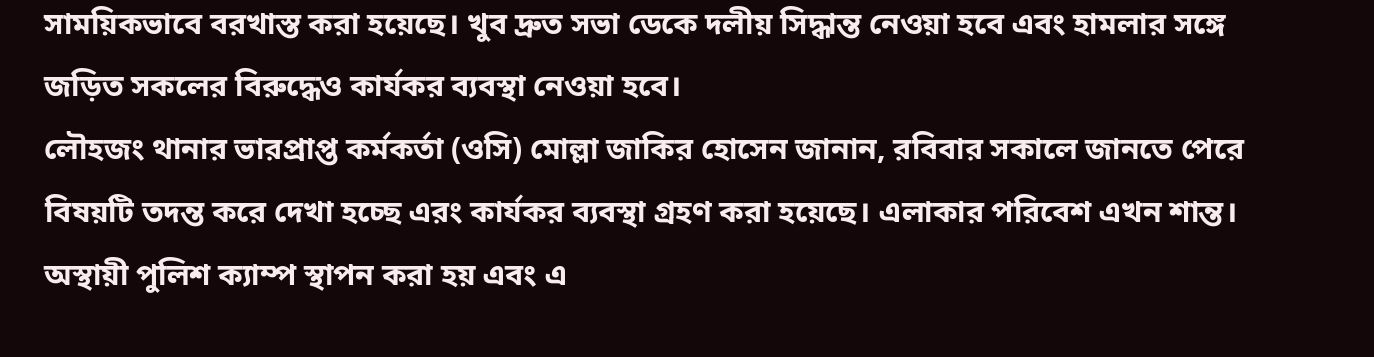সাময়িকভাবে বরখাস্ত করা হয়েছে। খুব দ্রুত সভা ডেকে দলীয় সিদ্ধান্ত নেওয়া হবে এবং হামলার সঙ্গে জড়িত সকলের বিরুদ্ধেও কার্যকর ব্যবস্থা নেওয়া হবে।
লৌহজং থানার ভারপ্রাপ্ত কর্মকর্তা (ওসি) মোল্লা জাকির হোসেন জানান, রবিবার সকালে জানতে পেরে বিষয়টি তদন্ত করে দেখা হচ্ছে এরং কার্যকর ব্যবস্থা গ্রহণ করা হয়েছে। এলাকার পরিবেশ এখন শান্ত। অস্থায়ী পুলিশ ক্যাম্প স্থাপন করা হয় এবং এ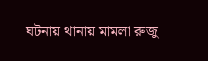ঘটনায় থানায় মামলা রুজু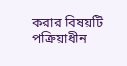করার বিষয়টি পক্রিয়াধীন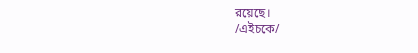রয়েছে।
/এইচকে/